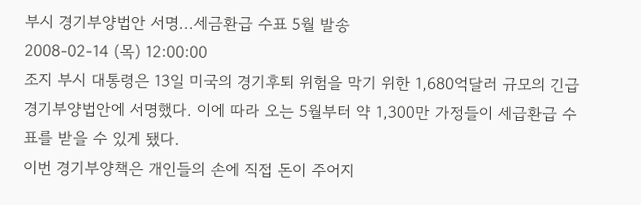부시 경기부양법안 서명...세금환급 수표 5월 발송
2008-02-14 (목) 12:00:00
조지 부시 대통령은 13일 미국의 경기후퇴 위험을 막기 위한 1,680억달러 규모의 긴급 경기부양법안에 서명했다. 이에 따라 오는 5월부터 약 1,300만 가정들이 세급환급 수표를 받을 수 있게 됐다.
이번 경기부양책은 개인들의 손에 직접 돈이 주어지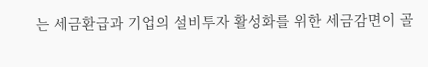는 세금환급과 기업의 설비투자 활성화를 위한 세금감면이 골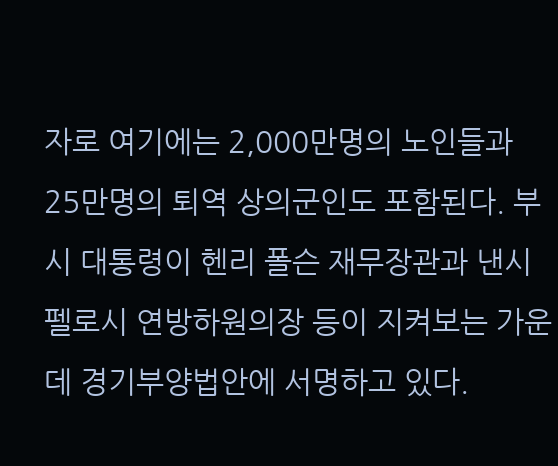자로 여기에는 2,000만명의 노인들과 25만명의 퇴역 상의군인도 포함된다. 부시 대통령이 헨리 폴슨 재무장관과 낸시 펠로시 연방하원의장 등이 지켜보는 가운데 경기부양법안에 서명하고 있다.